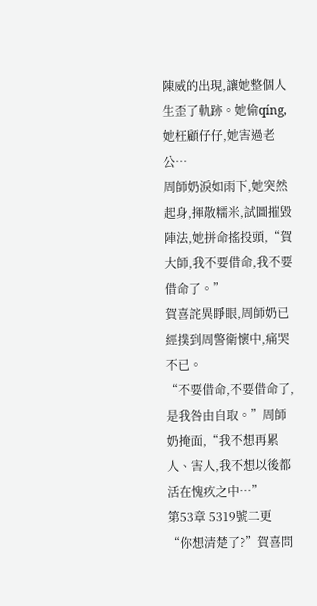陳威的出現,讓她整個人生歪了軌跡。她偷qíng,她枉顧仔仔,她害過老公…
周師奶淚如雨下,她突然起身,揮散糯米,試圖摧毀陣法,她拼命搖投頭,“賀大師,我不要借命,我不要借命了。”
賀喜詫異睜眼,周師奶已經撲到周警衛懷中,痛哭不已。
“不要借命,不要借命了,是我咎由自取。”周師奶掩面,“我不想再累人、害人,我不想以後都活在愧疚之中…”
第53章 5319號二更
“你想清楚了?”賀喜問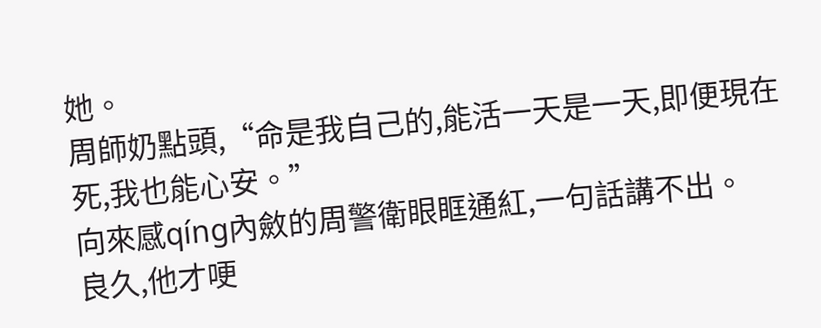她。
周師奶點頭,“命是我自己的,能活一天是一天,即便現在死,我也能心安。”
向來感qíng內斂的周警衛眼眶通紅,一句話講不出。
良久,他才哽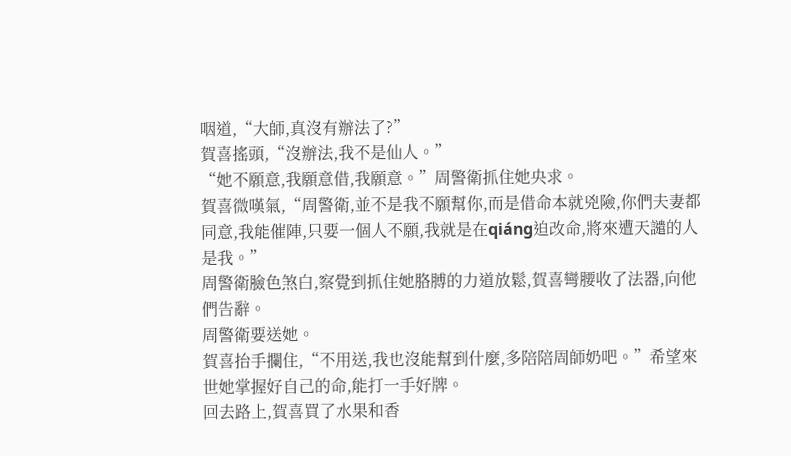咽道,“大師,真沒有辦法了?”
賀喜搖頭,“沒辦法,我不是仙人。”
“她不願意,我願意借,我願意。”周警衛抓住她央求。
賀喜微嘆氣,“周警衛,並不是我不願幫你,而是借命本就兇險,你們夫妻都同意,我能催陣,只要一個人不願,我就是在qiáng迫改命,將來遭天譴的人是我。”
周警衛臉色煞白,察覺到抓住她胳膊的力道放鬆,賀喜彎腰收了法器,向他們告辭。
周警衛要送她。
賀喜抬手攔住,“不用送,我也沒能幫到什麼,多陪陪周師奶吧。”希望來世她掌握好自己的命,能打一手好牌。
回去路上,賀喜買了水果和香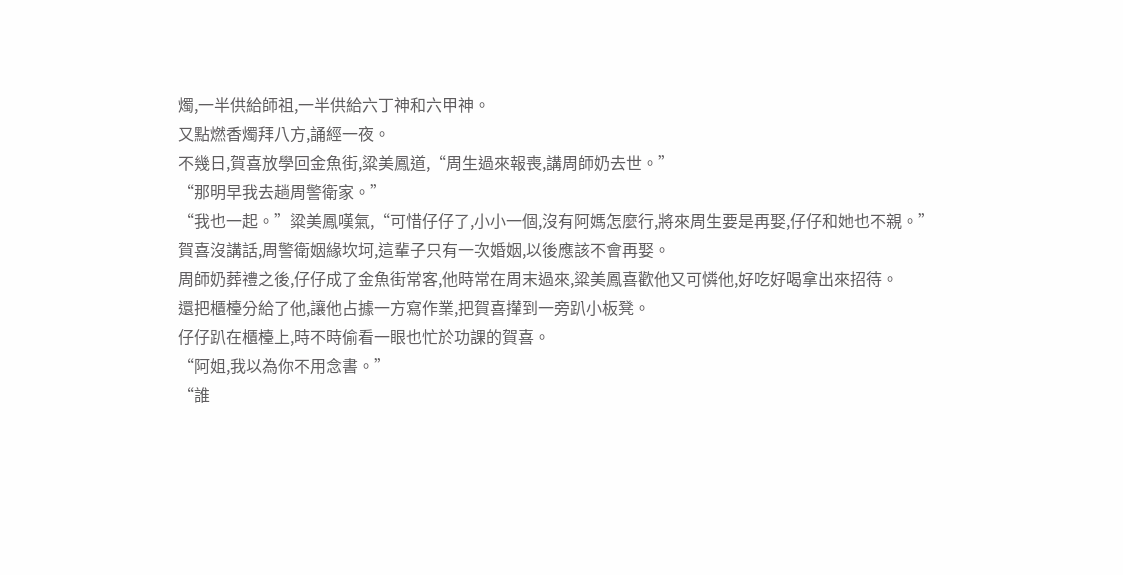燭,一半供給師祖,一半供給六丁神和六甲神。
又點燃香燭拜八方,誦經一夜。
不幾日,賀喜放學回金魚街,粱美鳳道,“周生過來報喪,講周師奶去世。”
“那明早我去趟周警衛家。”
“我也一起。”粱美鳳嘆氣,“可惜仔仔了,小小一個,沒有阿媽怎麼行,將來周生要是再娶,仔仔和她也不親。”
賀喜沒講話,周警衛姻緣坎坷,這輩子只有一次婚姻,以後應該不會再娶。
周師奶葬禮之後,仔仔成了金魚街常客,他時常在周末過來,粱美鳳喜歡他又可憐他,好吃好喝拿出來招待。
還把櫃檯分給了他,讓他占據一方寫作業,把賀喜攆到一旁趴小板凳。
仔仔趴在櫃檯上,時不時偷看一眼也忙於功課的賀喜。
“阿姐,我以為你不用念書。”
“誰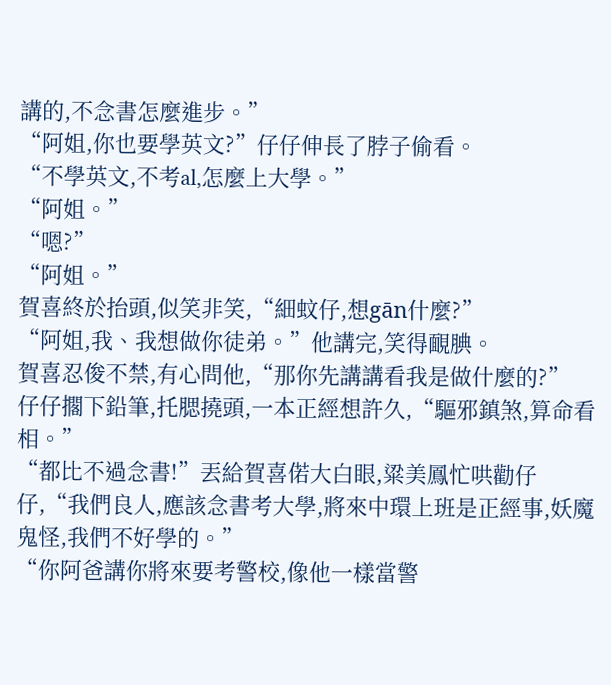講的,不念書怎麼進步。”
“阿姐,你也要學英文?”仔仔伸長了脖子偷看。
“不學英文,不考al,怎麼上大學。”
“阿姐。”
“嗯?”
“阿姐。”
賀喜終於抬頭,似笑非笑,“細蚊仔,想gān什麼?”
“阿姐,我、我想做你徒弟。”他講完,笑得靦腆。
賀喜忍俊不禁,有心問他,“那你先講講看我是做什麼的?”
仔仔擱下鉛筆,托腮撓頭,一本正經想許久,“驅邪鎮煞,算命看相。”
“都比不過念書!”丟給賀喜偌大白眼,粱美鳳忙哄勸仔仔,“我們良人,應該念書考大學,將來中環上班是正經事,妖魔鬼怪,我們不好學的。”
“你阿爸講你將來要考警校,像他一樣當警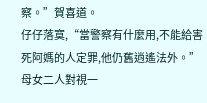察。”賀喜道。
仔仔落寞,“當警察有什麼用,不能給害死阿媽的人定罪,他仍舊逍遙法外。”
母女二人對視一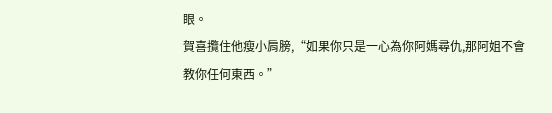眼。
賀喜攬住他瘦小肩膀,“如果你只是一心為你阿媽尋仇,那阿姐不會教你任何東西。”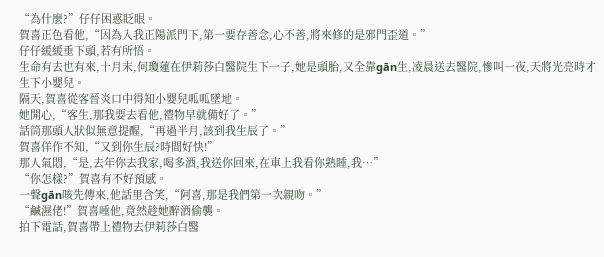“為什麼?”仔仔困惑眨眼。
賀喜正色看他,“因為入我正陽派門下,第一要存善念,心不善,將來修的是邪門歪道。”
仔仔緩緩垂下頭,若有所悟。
生命有去也有來,十月末,何瓊蓮在伊莉莎白醫院生下一子,她是頭胎,又全靠gān生,凌晨送去醫院,慘叫一夜,天將光亮時才生下小嬰兒。
隔天,賀喜從客晉炎口中得知小嬰兒呱呱墜地。
她開心,“客生,那我要去看他,禮物早就備好了。”
話筒那頭人狀似無意提醒,“再過半月,該到我生辰了。”
賀喜佯作不知,“又到你生辰?時間好快!”
那人氣悶,“是,去年你去我家,喝多酒,我送你回來,在車上我看你熟睡,我…”
“你怎樣?”賀喜有不好預感。
一聲gān咳先傳來,他話里含笑,“阿喜,那是我們第一次親吻。”
“鹹濕佬!”賀喜唾他,竟然趁她醉酒偷襲。
拍下電話,賀喜帶上禮物去伊莉莎白醫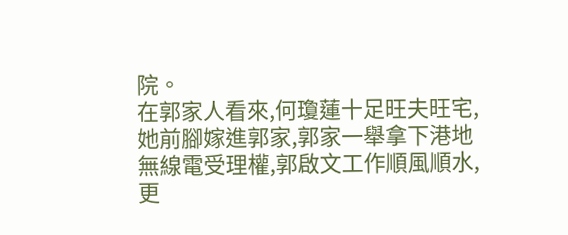院。
在郭家人看來,何瓊蓮十足旺夫旺宅,她前腳嫁進郭家,郭家一舉拿下港地無線電受理權,郭啟文工作順風順水,更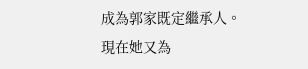成為郭家既定繼承人。
現在她又為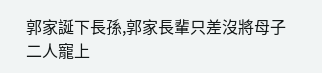郭家誕下長孫,郭家長輩只差沒將母子二人寵上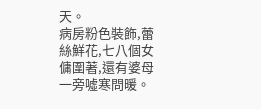天。
病房粉色裝飾,蕾絲鮮花,七八個女傭圍著,還有婆母一旁噓寒問暖。